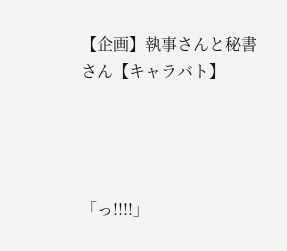【企画】執事さんと秘書さん【キャラバト】




「っ!!!!」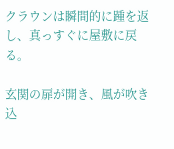クラウンは瞬間的に踵を返し、真っすぐに屋敷に戻る。

玄関の扉が開き、風が吹き込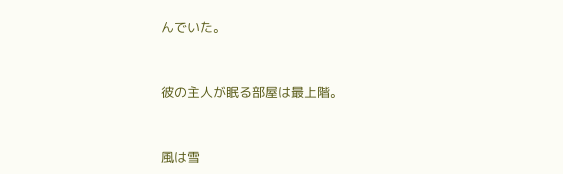んでいた。



彼の主人が眠る部屋は最上階。



風は雪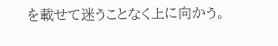を載せて迷うことなく上に向かう。